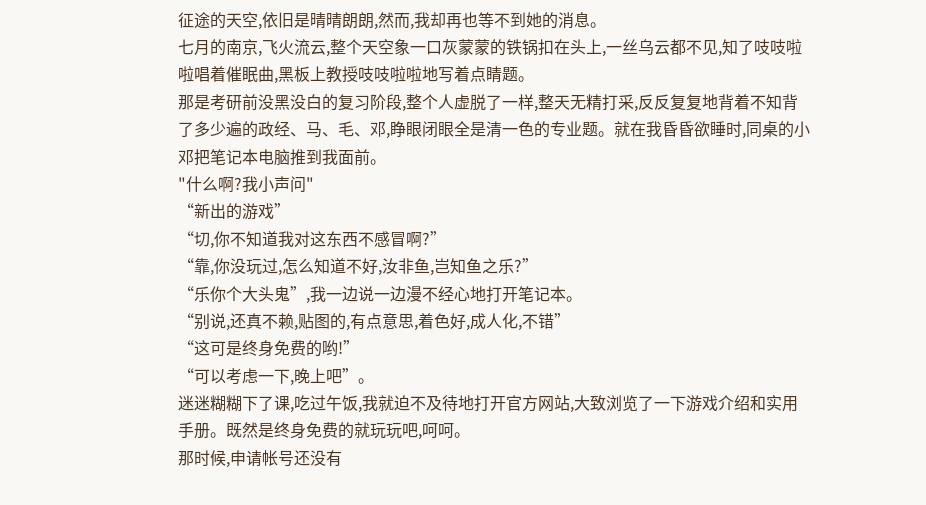征途的天空,依旧是晴晴朗朗,然而,我却再也等不到她的消息。
七月的南京,飞火流云,整个天空象一口灰蒙蒙的铁锅扣在头上,一丝乌云都不见,知了吱吱啦啦唱着催眠曲,黑板上教授吱吱啦啦地写着点睛题。
那是考研前没黑没白的复习阶段,整个人虚脱了一样,整天无精打采,反反复复地背着不知背了多少遍的政经、马、毛、邓,睁眼闭眼全是清一色的专业题。就在我昏昏欲睡时,同桌的小邓把笔记本电脑推到我面前。
"什么啊?我小声问"
“新出的游戏”
“切,你不知道我对这东西不感冒啊?”
“靠,你没玩过,怎么知道不好,汝非鱼,岂知鱼之乐?”
“乐你个大头鬼”,我一边说一边漫不经心地打开笔记本。
“别说,还真不赖,贴图的,有点意思,着色好,成人化,不错”
“这可是终身免费的哟!”
“可以考虑一下,晚上吧”。
迷迷糊糊下了课,吃过午饭,我就迫不及待地打开官方网站,大致浏览了一下游戏介绍和实用手册。既然是终身免费的就玩玩吧,呵呵。
那时候,申请帐号还没有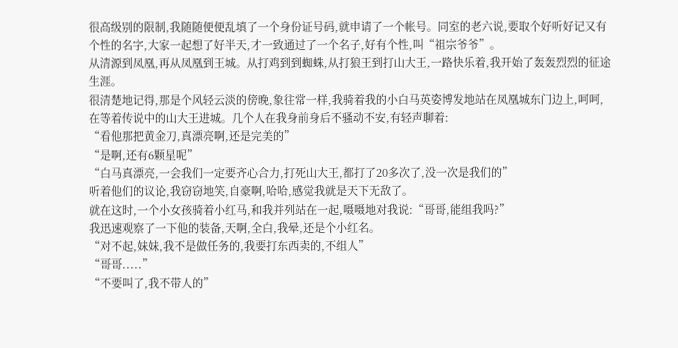很高级别的限制,我随随便便乱填了一个身份证号码,就申请了一个帐号。同室的老六说,要取个好听好记又有个性的名字,大家一起想了好半天,才一致通过了一个名子,好有个性,叫“祖宗爷爷”。
从清源到凤凰,再从凤凰到王城。从打鸡到到蜘蛛,从打狼王到打山大王,一路快乐着,我开始了轰轰烈烈的征途生涯。
很清楚地记得,那是个风轻云淡的傍晚,象往常一样,我骑着我的小白马英姿博发地站在凤凰城东门边上,呵呵,在等着传说中的山大王进城。几个人在我身前身后不骚动不安,有轻声聊着:
“看他那把黄金刀,真漂亮啊,还是完美的”
“是啊,还有6颗星呢”
“白马真漂亮,一会我们一定要齐心合力,打死山大王,都打了20多次了,没一次是我们的”
听着他们的议论,我窃窃地笑,自豪啊,哈哈,感觉我就是天下无敌了。
就在这时,一个小女孩骑着小红马,和我并列站在一起,嗫嗫地对我说:“哥哥,能组我吗?”
我迅速观察了一下他的装备,天啊,全白,我晕,还是个小红名。
“对不起,妹妹,我不是做任务的,我要打东西卖的,不组人”
“哥哥.....”
“不要叫了,我不带人的”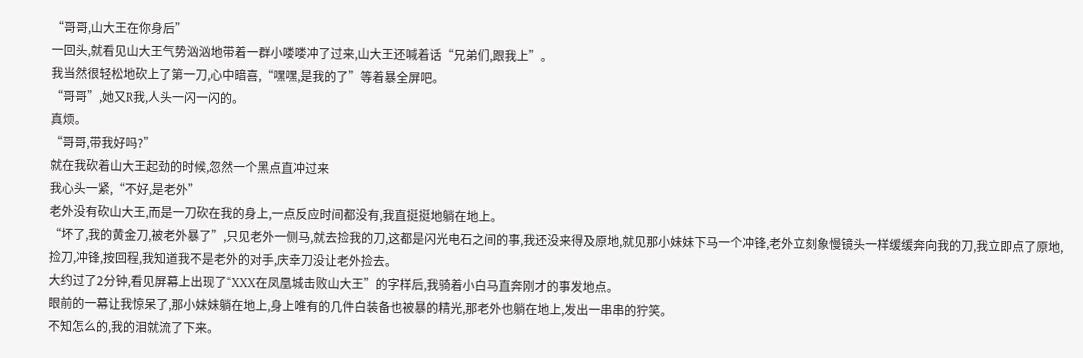“哥哥,山大王在你身后”
一回头,就看见山大王气势汹汹地带着一群小喽喽冲了过来,山大王还喊着话“兄弟们,跟我上”。
我当然很轻松地砍上了第一刀,心中暗喜,“嘿嘿,是我的了”等着暴全屏吧。
“哥哥”,她又R我,人头一闪一闪的。
真烦。
“哥哥,带我好吗?”
就在我砍着山大王起劲的时候,忽然一个黑点直冲过来
我心头一紧,“不好,是老外”
老外没有砍山大王,而是一刀砍在我的身上,一点反应时间都没有,我直挺挺地躺在地上。
“坏了,我的黄金刀,被老外暴了”,只见老外一侧马,就去捡我的刀,这都是闪光电石之间的事,我还没来得及原地,就见那小妹妹下马一个冲锋,老外立刻象慢镜头一样缓缓奔向我的刀,我立即点了原地,捡刀,冲锋,按回程,我知道我不是老外的对手,庆幸刀没让老外捡去。
大约过了2分钟,看见屏幕上出现了“XXX在凤凰城击败山大王”的字样后,我骑着小白马直奔刚才的事发地点。
眼前的一幕让我惊呆了,那小妹妹躺在地上,身上唯有的几件白装备也被暴的精光,那老外也躺在地上,发出一串串的狞笑。
不知怎么的,我的泪就流了下来。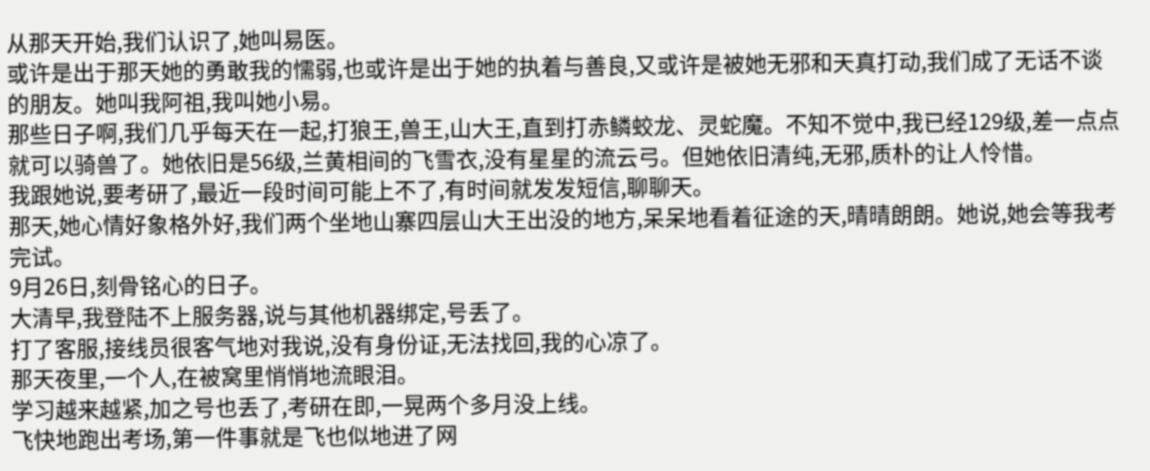从那天开始,我们认识了,她叫易医。
或许是出于那天她的勇敢我的懦弱,也或许是出于她的执着与善良,又或许是被她无邪和天真打动,我们成了无话不谈的朋友。她叫我阿祖,我叫她小易。
那些日子啊,我们几乎每天在一起,打狼王,兽王,山大王,直到打赤鳞蛟龙、灵蛇魔。不知不觉中,我已经129级,差一点点就可以骑兽了。她依旧是56级,兰黄相间的飞雪衣,没有星星的流云弓。但她依旧清纯,无邪,质朴的让人怜惜。
我跟她说,要考研了,最近一段时间可能上不了,有时间就发发短信,聊聊天。
那天,她心情好象格外好,我们两个坐地山寨四层山大王出没的地方,呆呆地看着征途的天,晴晴朗朗。她说,她会等我考完试。
9月26日,刻骨铭心的日子。
大清早,我登陆不上服务器,说与其他机器绑定,号丢了。
打了客服,接线员很客气地对我说,没有身份证,无法找回,我的心凉了。
那天夜里,一个人,在被窝里悄悄地流眼泪。
学习越来越紧,加之号也丢了,考研在即,一晃两个多月没上线。
飞快地跑出考场,第一件事就是飞也似地进了网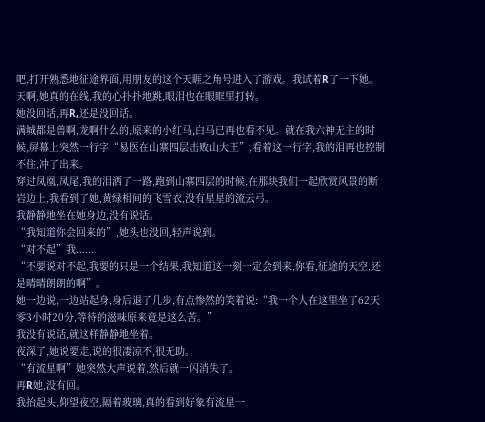吧,打开熟悉地征途界面,用朋友的这个天睚之角号进入了游戏。我试着R了一下她。
天啊,她真的在线,我的心扑扑地跳,眼泪也在眼眶里打转。
她没回话,再R,还是没回话。
满城都是兽啊,龙啊什么的,原来的小红马,白马已再也看不见。就在我六神无主的时候,屏幕上突然一行字“易医在山寨四层击败山大王”,看着这一行字,我的泪再也控制不住,冲了出来。
穿过凤凰,凤尾,我的泪洒了一路,跑到山寨四层的时候,在那块我们一起欣赏风景的断岩边上,我看到了她,黄绿相间的飞雪衣,没有星星的流云弓。
我静静地坐在她身边,没有说话。
“我知道你会回来的”,她头也没回,轻声说到。
“对不起”我......
“不要说对不起,我要的只是一个结果,我知道这一刻一定会到来,你看,征途的天空,还是晴晴朗朗的啊”。
她一边说,一边站起身,身后退了几步,有点惨然的笑着说:“我一个人在这里坐了62天零3小时20分,等待的滋味原来竟是这么苦。”
我没有说话,就这样静静地坐着。
夜深了,她说要走,说的很凄凉不,很无助。
“有流星啊”她突然大声说着,然后就一闪消失了。
再R她,没有回。
我抬起头,仰望夜空,隔着玻璃,真的看到好象有流星一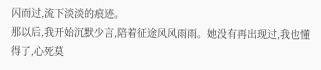闪而过,流下淡淡的痕迹。
那以后,我开始沉默少言,陪着征途风风雨雨。她没有再出现过,我也懂得了,心死莫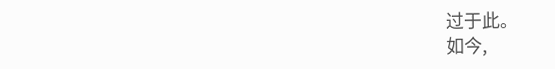过于此。
如今,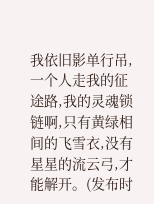我依旧影单行吊,一个人走我的征途路,我的灵魂锁链啊,只有黄绿相间的飞雪衣,没有星星的流云弓,才能解开。(发布时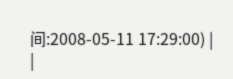间:2008-05-11 17:29:00) |
|